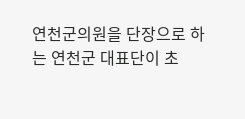연천군의원을 단장으로 하는 연천군 대표단이 초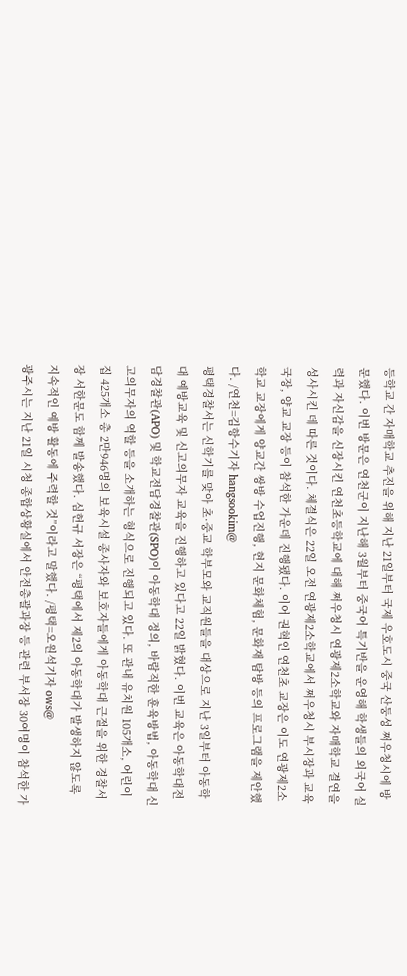등학교 간 자매학교 추진을 위해 지난 21일부터 국제 우호도시 중국 산둥성 쩌우청시에 방문했다. 이번 방문은 연천군이 지난해 3월부터 중국어 특기반을 운영해 학생들의 외국어 실력과 자신감을 신장시킨 연천초등학교에 대해 쩌우청시 연광제2소학교와 자매학교 결연을 성사시킨 데 따른 것이다. 체결식은 22일 오전 연광제2소학교에서 쩌우청시 부시장과 교육국장, 양교 교장 등이 참석한 가운데 진행됐다. 이어 권혁인 연천초 교장은 이도 연광제2소학교 교장에게 양교간 쌍방 수업진행, 현지 문화체험, 문화재 탐방 등의 프로그램을 제안했다. /연천=김항수기자 hangsookim@
평택경찰서는 신학기를 맞아 초·중교 학부모와 교직원들을 대상으로 지난 3일부터 아동학대 예방교육 및 신고의무자 교육을 진행하고 있다고 22일 밝혔다. 이번 교육은 아동학대전담경찰관(APO) 및 학교전담경찰관(SPO)이 아동학대 정의, 바람직한 훈육방법, 아동학대 신고의무자의 역할 등을 소개하는 형식으로 진행되고 있다. 또 관내 유치원 105개소, 어린이집 425개소 총 2만946명의 보육시설 종사자와 보호자들에게 아동학대 근절을 위한 경찰서장 서한문도 함께 발송했다. 심헌규 서장은 “평택에서 제2의 아동학대가 발생하지 않도록 지속적인 예방 활동에 주력할 것”이라고 말했다. /평택=오원석기자 ows@
광주시는 지난 21일 시청 종합상황실에서 안전총괄과장 등 관련 부서장 30여명이 참석한 가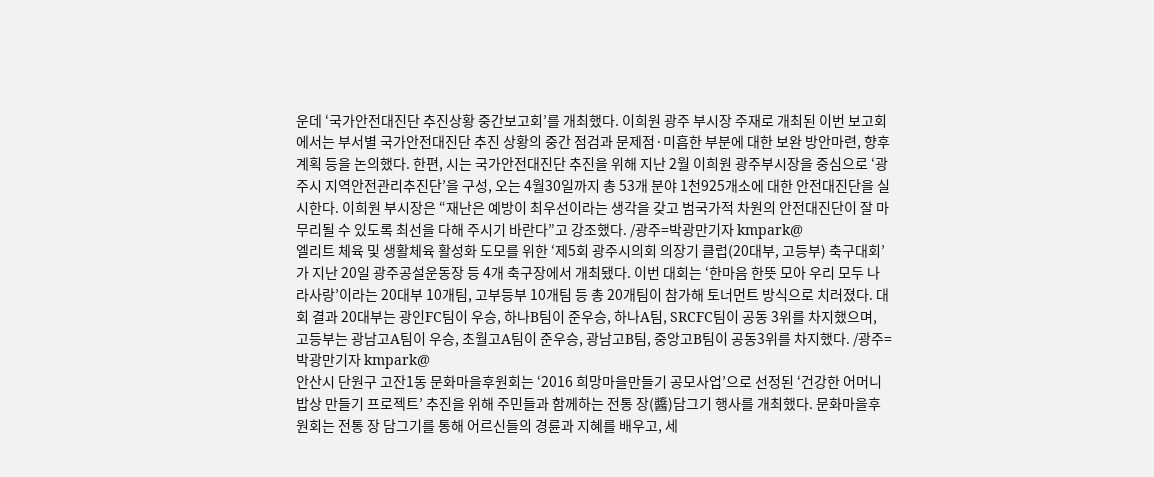운데 ‘국가안전대진단 추진상황 중간보고회’를 개최했다. 이희원 광주 부시장 주재로 개최된 이번 보고회에서는 부서별 국가안전대진단 추진 상황의 중간 점검과 문제점·미흡한 부분에 대한 보완 방안마련, 향후 계획 등을 논의했다. 한편, 시는 국가안전대진단 추진을 위해 지난 2월 이희원 광주부시장을 중심으로 ‘광주시 지역안전관리추진단’을 구성, 오는 4월30일까지 총 53개 분야 1천925개소에 대한 안전대진단을 실시한다. 이희원 부시장은 “재난은 예방이 최우선이라는 생각을 갖고 범국가적 차원의 안전대진단이 잘 마무리될 수 있도록 최선을 다해 주시기 바란다”고 강조했다. /광주=박광만기자 kmpark@
엘리트 체육 및 생활체육 활성화 도모를 위한 ‘제5회 광주시의회 의장기 클럽(20대부, 고등부) 축구대회’가 지난 20일 광주공설운동장 등 4개 축구장에서 개최됐다. 이번 대회는 ‘한마음 한뜻 모아 우리 모두 나라사랑’이라는 20대부 10개팀, 고부등부 10개팀 등 총 20개팀이 참가해 토너먼트 방식으로 치러졌다. 대회 결과 20대부는 광인FC팀이 우승, 하나B팀이 준우승, 하나A팀, SRCFC팀이 공동 3위를 차지했으며, 고등부는 광남고A팀이 우승, 초월고A팀이 준우승, 광남고B팀, 중앙고B팀이 공동3위를 차지했다. /광주=박광만기자 kmpark@
안산시 단원구 고잔1동 문화마을후원회는 ‘2016 희망마을만들기 공모사업’으로 선정된 ‘건강한 어머니 밥상 만들기 프로젝트’ 추진을 위해 주민들과 함께하는 전통 장(醬)담그기 행사를 개최했다. 문화마을후원회는 전통 장 담그기를 통해 어르신들의 경륜과 지혜를 배우고, 세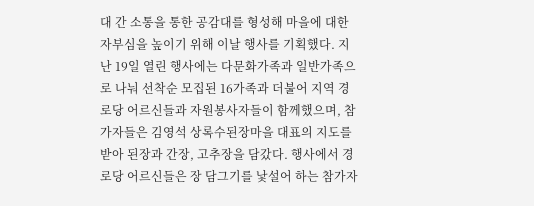대 간 소통을 통한 공감대를 형성해 마을에 대한 자부심을 높이기 위해 이날 행사를 기획했다. 지난 19일 열린 행사에는 다문화가족과 일반가족으로 나눠 선착순 모집된 16가족과 더불어 지역 경로당 어르신들과 자원봉사자들이 함께했으며, 참가자들은 김영석 상록수된장마을 대표의 지도를 받아 된장과 간장, 고추장을 담갔다. 행사에서 경로당 어르신들은 장 담그기를 낯설어 하는 참가자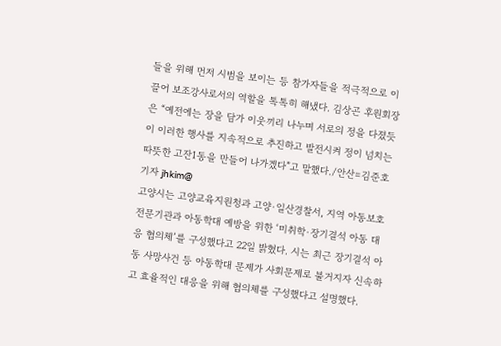들을 위해 먼저 시범을 보이는 등 참가자들을 적극적으로 이끌어 보조강사로서의 역할을 톡톡히 해냈다. 김상곤 후원회장은 “예전에는 장을 담가 이웃끼리 나누며 서로의 정을 다졌듯이 이러한 행사를 지속적으로 추진하고 발전시켜 정이 넘치는 따뜻한 고잔1동을 만들어 나가겠다”고 말했다./안산=김준호기자 jhkim@
고양시는 고양교육지원청과 고양·일산경찰서, 지역 아동보호전문기관과 아동학대 예방을 위한 ‘미취학·장기결석 아동 대응 협의체’를 구성했다고 22일 밝혔다. 시는 최근 장기결석 아동 사망사건 등 아동학대 문제가 사회문제로 불거지자 신속하고 효율적인 대응을 위해 협의체를 구성했다고 설명했다.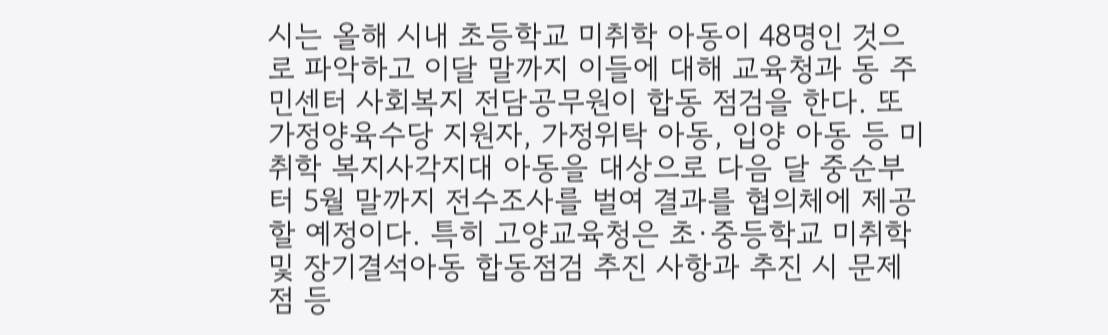시는 올해 시내 초등학교 미취학 아동이 48명인 것으로 파악하고 이달 말까지 이들에 대해 교육청과 동 주민센터 사회복지 전담공무원이 합동 점검을 한다. 또 가정양육수당 지원자, 가정위탁 아동, 입양 아동 등 미취학 복지사각지대 아동을 대상으로 다음 달 중순부터 5월 말까지 전수조사를 벌여 결과를 협의체에 제공할 예정이다. 특히 고양교육청은 초·중등학교 미취학 및 장기결석아동 합동점검 추진 사항과 추진 시 문제점 등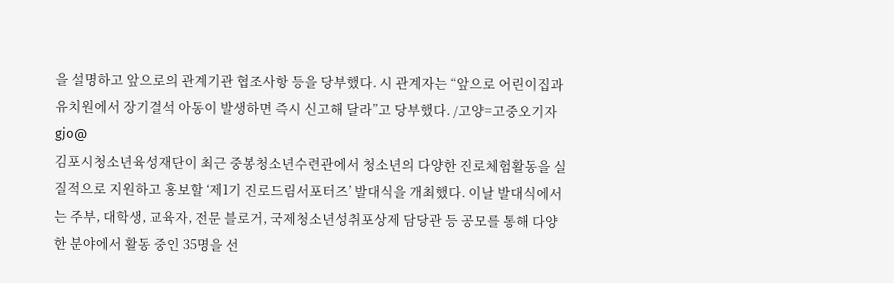을 설명하고 앞으로의 관계기관 협조사항 등을 당부했다. 시 관계자는 “앞으로 어린이집과 유치원에서 장기결석 아동이 발생하면 즉시 신고해 달라”고 당부했다. /고양=고중오기자 gjo@
김포시청소년육성재단이 최근 중봉청소년수련관에서 청소년의 다양한 진로체험활동을 실질적으로 지원하고 홍보할 ‘제1기 진로드림서포터즈’ 발대식을 개최했다. 이날 발대식에서는 주부, 대학생, 교육자, 전문 블로거, 국제청소년성취포상제 담당관 등 공모를 통해 다양한 분야에서 활동 중인 35명을 선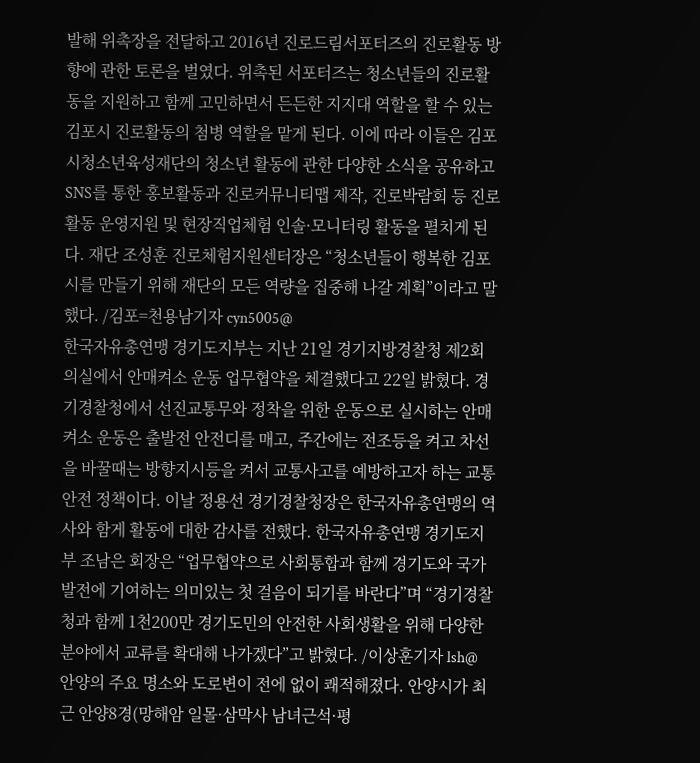발해 위촉장을 전달하고 2016년 진로드림서포터즈의 진로활동 방향에 관한 토론을 벌였다. 위촉된 서포터즈는 청소년들의 진로활동을 지원하고 함께 고민하면서 든든한 지지대 역할을 할 수 있는 김포시 진로활동의 첨병 역할을 맡게 된다. 이에 따라 이들은 김포시청소년육성재단의 청소년 활동에 관한 다양한 소식을 공유하고 SNS를 통한 홍보활동과 진로커뮤니티맵 제작, 진로박람회 등 진로활동 운영지원 및 현장직업체험 인솔·모니터링 활동을 펼치게 된다. 재단 조성훈 진로체험지원센터장은 “청소년들이 행복한 김포시를 만들기 위해 재단의 모든 역량을 집중해 나갈 계획”이라고 말했다. /김포=천용남기자 cyn5005@
한국자유총연맹 경기도지부는 지난 21일 경기지방경찰청 제2회의실에서 안매켜소 운동 업무협약을 체결했다고 22일 밝혔다. 경기경찰청에서 선진교통무와 정착을 위한 운동으로 실시하는 안매켜소 운동은 출발전 안전디를 매고, 주간에는 전조등을 켜고 차선을 바꿀때는 방향지시등을 켜서 교통사고를 예방하고자 하는 교통안전 정책이다. 이날 정용선 경기경찰청장은 한국자유총연맹의 역사와 함게 활동에 대한 감사를 전했다. 한국자유총연맹 경기도지부 조남은 회장은 “업무협약으로 사회통합과 함께 경기도와 국가발전에 기여하는 의미있는 첫 걸음이 되기를 바란다”며 “경기경찰청과 함께 1천200만 경기도민의 안전한 사회생활을 위해 다양한 분야에서 교류를 확대해 나가겠다”고 밝혔다. /이상훈기자 lsh@
안양의 주요 명소와 도로변이 전에 없이 쾌적해졌다. 안양시가 최근 안양8경(망해암 일몰·삼막사 남녀근석·평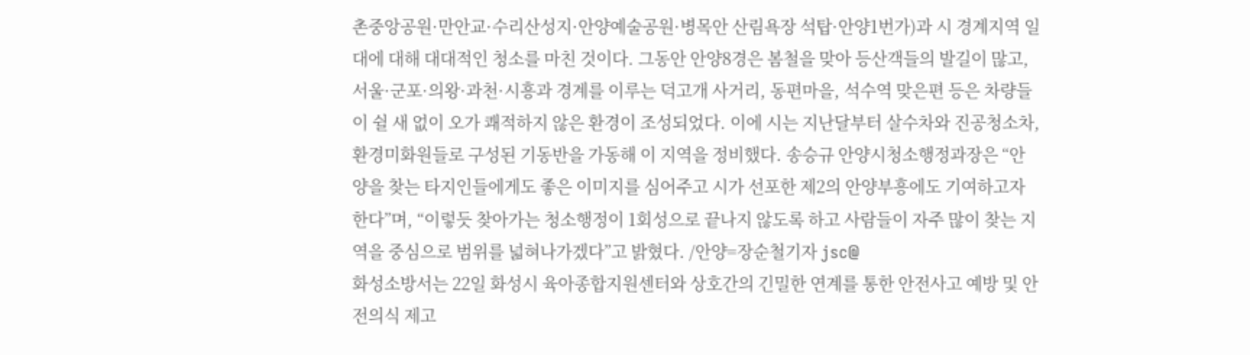촌중앙공원·만안교·수리산성지·안양예술공원·병목안 산림욕장 석탑·안양1번가)과 시 경계지역 일대에 대해 대대적인 청소를 마친 것이다. 그동안 안양8경은 봄철을 맞아 등산객들의 발길이 많고, 서울·군포·의왕·과천·시흥과 경계를 이루는 덕고개 사거리, 동편마을, 석수역 맞은편 등은 차량들이 쉴 새 없이 오가 쾌적하지 않은 환경이 조성되었다. 이에 시는 지난달부터 살수차와 진공청소차, 환경미화원들로 구성된 기동반을 가동해 이 지역을 정비했다. 송승규 안양시청소행정과장은 “안양을 찾는 타지인들에게도 좋은 이미지를 심어주고 시가 선포한 제2의 안양부흥에도 기여하고자 한다”며, “이렇듯 찾아가는 청소행정이 1회성으로 끝나지 않도록 하고 사람들이 자주 많이 찾는 지역을 중심으로 범위를 넓혀나가겠다”고 밝혔다. /안양=장순철기자 jsc@
화성소방서는 22일 화성시 육아종합지원센터와 상호간의 긴밀한 연계를 통한 안전사고 예방 및 안전의식 제고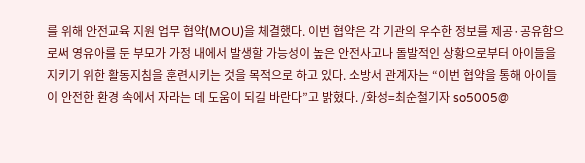를 위해 안전교육 지원 업무 협약(MOU)을 체결했다. 이번 협약은 각 기관의 우수한 정보를 제공·공유함으로써 영유아를 둔 부모가 가정 내에서 발생할 가능성이 높은 안전사고나 돌발적인 상황으로부터 아이들을 지키기 위한 활동지침을 훈련시키는 것을 목적으로 하고 있다. 소방서 관계자는 “이번 협약을 통해 아이들이 안전한 환경 속에서 자라는 데 도움이 되길 바란다”고 밝혔다. /화성=최순철기자 so5005@